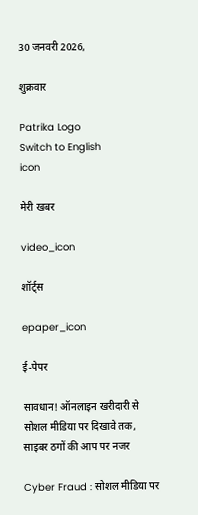30 जनवरी 2026,

शुक्रवार

Patrika Logo
Switch to English
icon

मेरी खबर

video_icon

शॉर्ट्स

epaper_icon

ई-पेपर

सावधान! ऑनलाइन खरीदारी से सोशल मीडिया पर दिखावे तक, साइबर ठगों की आप पर नजर

Cyber Fraud : सोशल मीडिया पर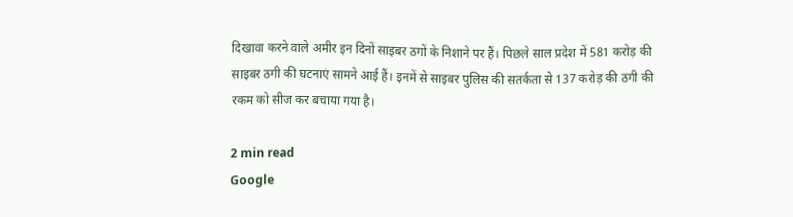दिखावा करने वाले अमीर इन दिनों साइबर ठगों के निशाने पर हैं। पिछले साल प्रदेश में 581 करोड़ की साइबर ठगी की घटनाएं सामने आई हैं। इनमें से साइबर पुलिस की सतर्कता से 137 करोड़ की ठगी की रकम को सीज कर बचाया गया है।

2 min read
Google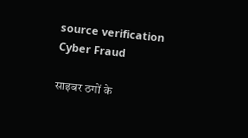source verification
Cyber Fraud

साइबर ठगों के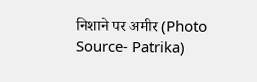निशाने पर अमीर (Photo Source- Patrika)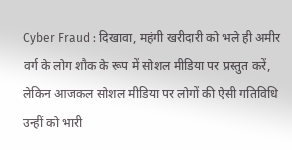Cyber Fraud : दिखावा, महंगी खरीदारी को भले ही अमीर वर्ग के लोग शौक के रूप में सोशल मीडिया पर प्रस्तुत करें, लेकिन आजकल सोशल मीडिया पर लोगों की ऐसी गतिविधि उन्हीं को भारी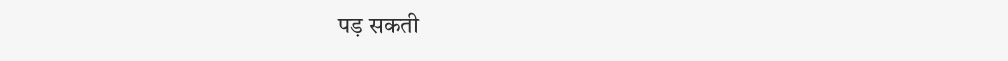पड़ सकती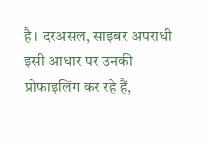है। दरअसल, साइबर अपराधी इसी आधार पर उनकी प्रोफाइलिंग कर रहे हैं,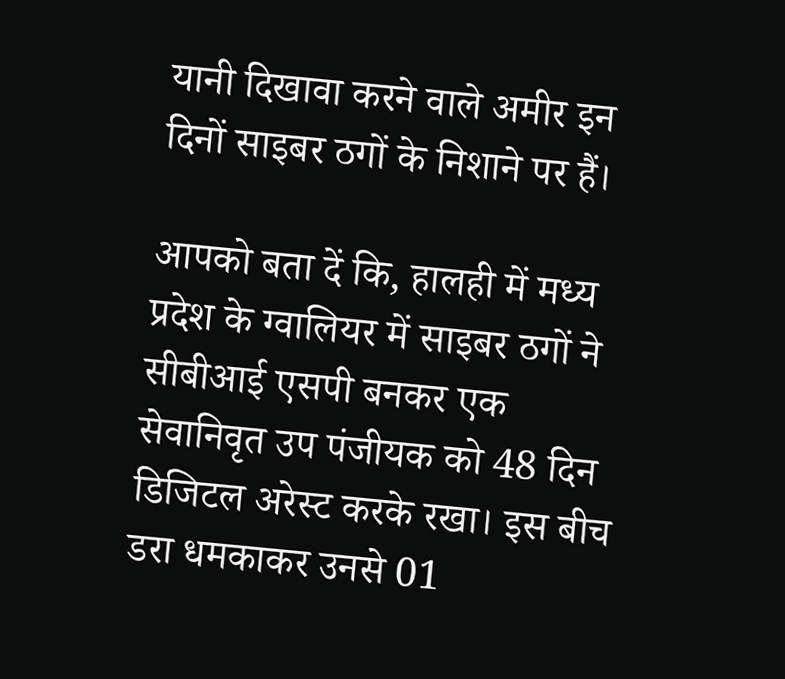यानी दिखावा करने वाले अमीर इन दिनों साइबर ठगों के निशाने पर हैं।

आपको बता दें कि, हालही में मध्य प्रदेश के ग्वालियर में साइबर ठगों ने सीबीआई एसपी बनकर एक सेवानिवृत उप पंजीयक को 48 दिन डिजिटल अरेस्ट करके रखा। इस बीच डरा धमकाकर उनसे 01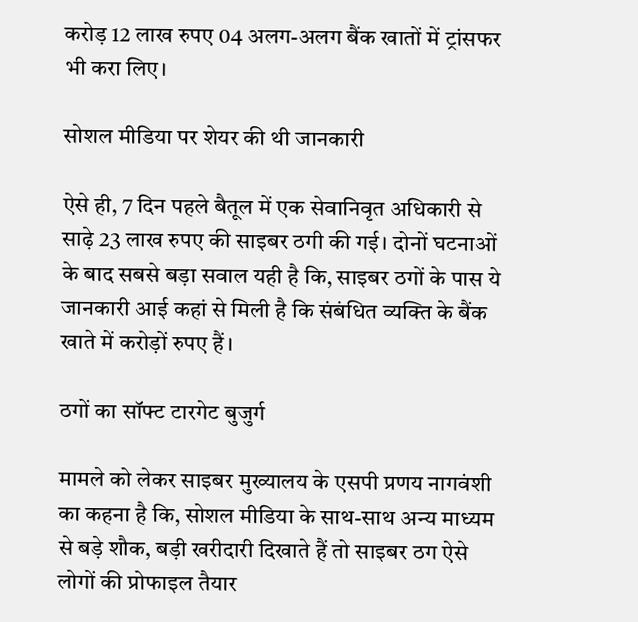करोड़ 12 लाख रुपए 04 अलग-अलग बैंक खातों में ट्रांसफर भी करा लिए।

सोशल मीडिया पर शेयर की थी जानकारी

ऐसे ही, 7 दिन पहले बैतूल में एक सेवानिवृत अधिकारी से साढ़े 23 लाख रुपए की साइबर ठगी की गई। दोनों घटनाओं के बाद सबसे बड़ा सवाल यही है कि, साइबर ठगों के पास ये जानकारी आई कहां से मिली है कि संबंधित व्यक्ति के बैंक खाते में करोड़ों रुपए हैं।

ठगों का सॉफ्ट टारगेट बुजुर्ग

मामले को लेकर साइबर मुख्यालय के एसपी प्रणय नागवंशी का कहना है कि, सोशल मीडिया के साथ-साथ अन्य माध्यम से बड़े शौक, बड़ी खरीदारी दिखाते हैं तो साइबर ठग ऐसे लोगों की प्रोफाइल तैयार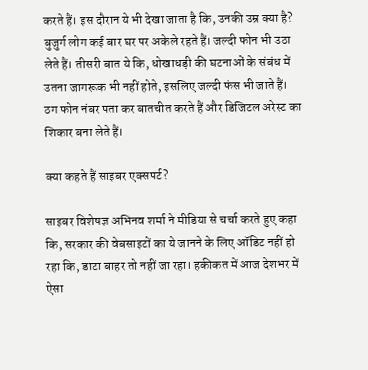करते हैं। इस दौरान ये भी देखा जाता है कि, उनकी उम्र क्या है? बुजुर्ग लोग कई बार घर पर अकेले रहते हैं। जल्दी फोन भी उठा लेते हैं। तीसरी बात ये कि, धोखाधड़ी की घटनाओं के संबंध में उतना जागरूक भी नहीं होते, इसलिए जल्दी फंस भी जाते हैं। ठग फोन नंबर पता कर बातचीत करते हैं और डिजिटल अरेस्ट का शिकार बना लेते हैं।

क्या कहते हैं साइबर एक्सपर्ट?

साइबर विशेषज्ञ अभिनव शर्मा ने मीडिया से चर्चा करते हुए कहा कि, सरकार की वेबसाइटों का ये जानने के लिए ऑडिट नहीं हो रहा कि, डाटा बाहर तो नहीं जा रहा। हकीकत में आज देशभर में ऐसा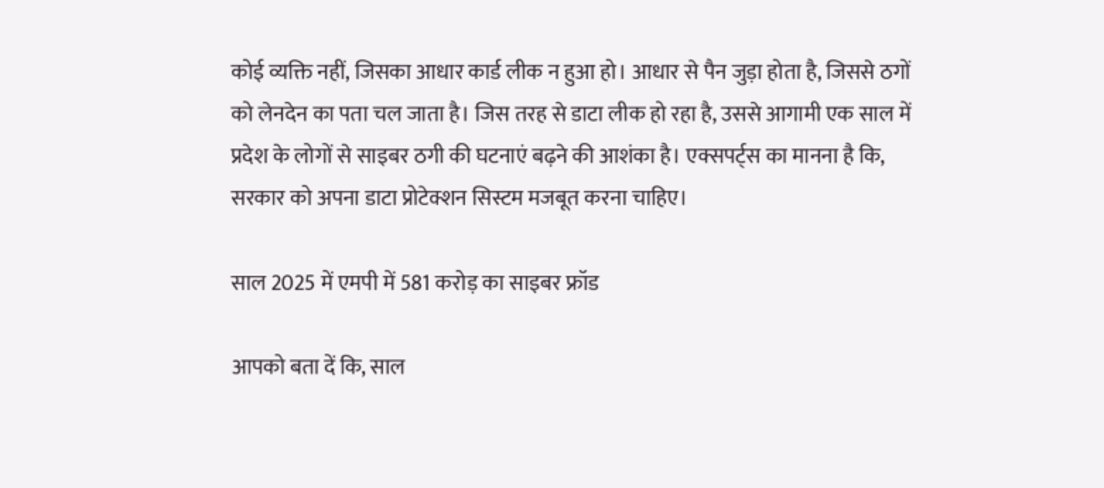कोई व्यक्ति नहीं, जिसका आधार कार्ड लीक न हुआ हो। आधार से पैन जुड़ा होता है, जिससे ठगों को लेनदेन का पता चल जाता है। जिस तरह से डाटा लीक हो रहा है, उससे आगामी एक साल में प्रदेश के लोगों से साइबर ठगी की घटनाएं बढ़ने की आशंका है। एक्सपर्ट्स का मानना है कि, सरकार को अपना डाटा प्रोटेक्शन सिस्टम मजबूत करना चाहिए।

साल 2025 में एमपी में 581 करोड़ का साइबर फ्रॉड

आपको बता दें कि, साल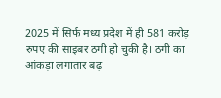2025 में सिर्फ मध्य प्रदेश में ही 581 करोड़ रुपए की साइबर ठगी हो चुकी है। ठगी का आंकड़ा लगातार बढ़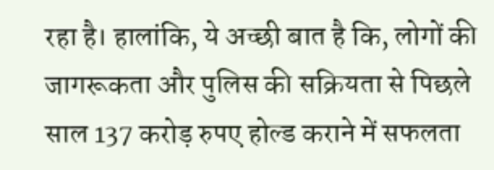रहा है। हालांकि, ये अच्छी बात है कि, लोगों की जागरूकता और पुलिस की सक्रियता से पिछले साल 137 करोड़ रुपए होल्ड कराने में सफलता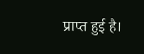प्राप्त हुई है।